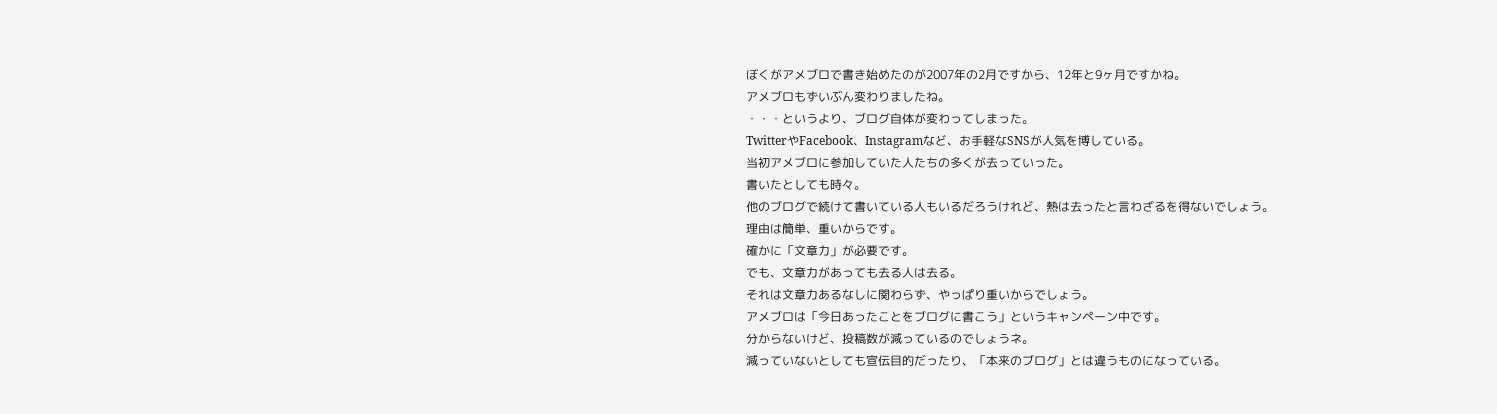ぼくがアメブロで書き始めたのが2007年の2月ですから、12年と9ヶ月ですかね。
アメブロもずいぶん変わりましたね。
・・・というより、ブログ自体が変わってしまった。
TwitterやFacebook、Instagramなど、お手軽なSNSが人気を博している。
当初アメブロに参加していた人たちの多くが去っていった。
書いたとしても時々。
他のブログで続けて書いている人もいるだろうけれど、熱は去ったと言わざるを得ないでしょう。
理由は簡単、重いからです。
確かに「文章力」が必要です。
でも、文章力があっても去る人は去る。
それは文章力あるなしに関わらず、やっぱり重いからでしょう。
アメブロは「今日あったことをブログに書こう」というキャンペーン中です。
分からないけど、投稿数が減っているのでしょうネ。
減っていないとしても宣伝目的だったり、「本来のブログ」とは違うものになっている。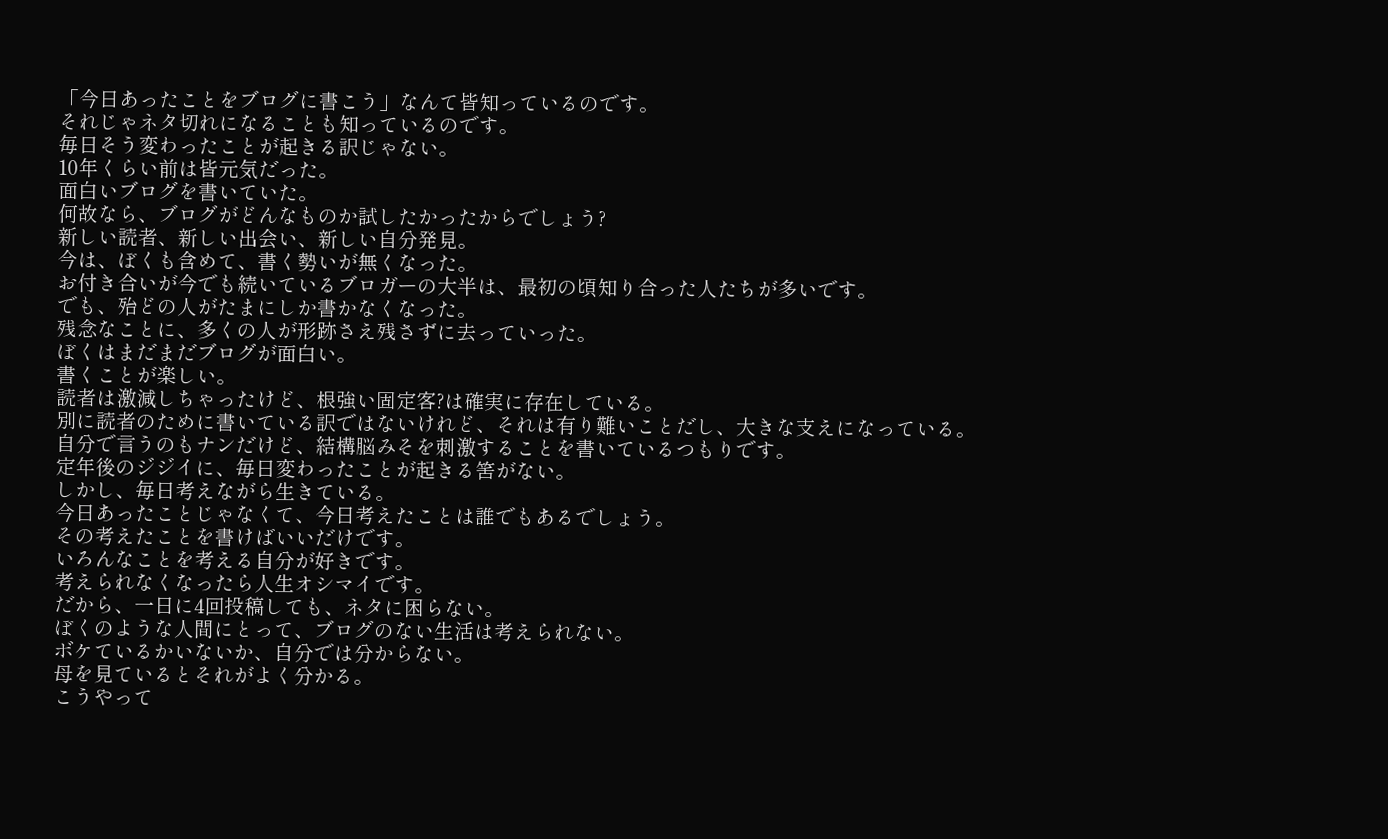「今日あったことをブログに書こう」なんて皆知っているのです。
それじゃネタ切れになることも知っているのです。
毎日そう変わったことが起きる訳じゃない。
10年くらい前は皆元気だった。
面白いブログを書いていた。
何故なら、ブログがどんなものか試したかったからでしょう?
新しい読者、新しい出会い、新しい自分発見。
今は、ぼくも含めて、書く勢いが無くなった。
お付き合いが今でも続いているブロガーの大半は、最初の頃知り合った人たちが多いです。
でも、殆どの人がたまにしか書かなくなった。
残念なことに、多くの人が形跡さえ残さずに去っていった。
ぼくはまだまだブログが面白い。
書くことが楽しい。
読者は激減しちゃったけど、根強い固定客?は確実に存在している。
別に読者のために書いている訳ではないけれど、それは有り難いことだし、大きな支えになっている。
自分で言うのもナンだけど、結構脳みそを刺激することを書いているつもりです。
定年後のジジイに、毎日変わったことが起きる筈がない。
しかし、毎日考えながら生きている。
今日あったことじゃなくて、今日考えたことは誰でもあるでしょう。
その考えたことを書けばいいだけです。
いろんなことを考える自分が好きです。
考えられなくなったら人生オシマイです。
だから、一日に4回投稿しても、ネタに困らない。
ぼくのような人間にとって、ブログのない生活は考えられない。
ボケているかいないか、自分では分からない。
母を見ているとそれがよく分かる。
こうやって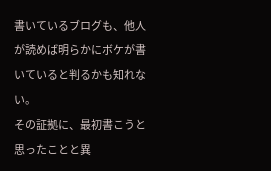書いているブログも、他人が読めば明らかにボケが書いていると判るかも知れない。
その証拠に、最初書こうと思ったことと異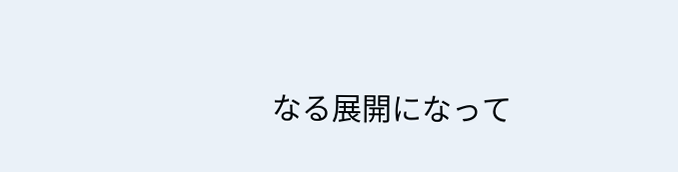なる展開になって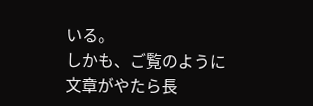いる。
しかも、ご覧のように文章がやたら長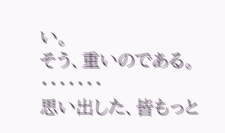い。
そう、重いのである。
・・・・・・・
思い出した、皆もっと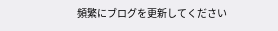頻繁にブログを更新してください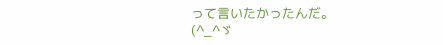って言いたかったんだ。
(^_^ゞ